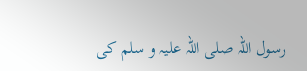رسول اللہ صلی اللہ علیہ و سلم کی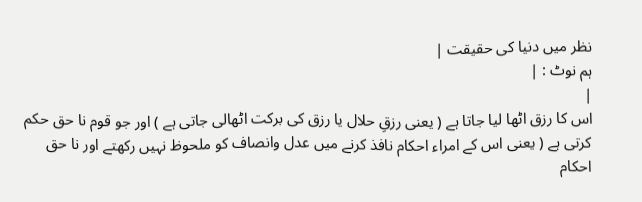نظر میں دنیا کی حقیقت |
ہم نوٹ : |
|
اس کا رزق اٹھا لیا جاتا ہے ( یعنی رزقِ حلال یا رزق کی برکت اٹھالی جاتی ہے ) اور جو قوم نا حق حکم کرتی ہے ( یعنی اس کے امراء احکام نافذ کرنے میں عدل وانصاف کو ملحوظ نہیں رکھتے اور نا حق احکام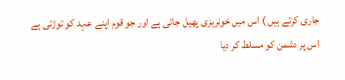جاری کرتے ہیں ) اس میں خونریزی پھیل جاتی ہے اور جو قوم اپنے عہد کو توڑتی ہے اس پر دشمن کو مسلط کر دیا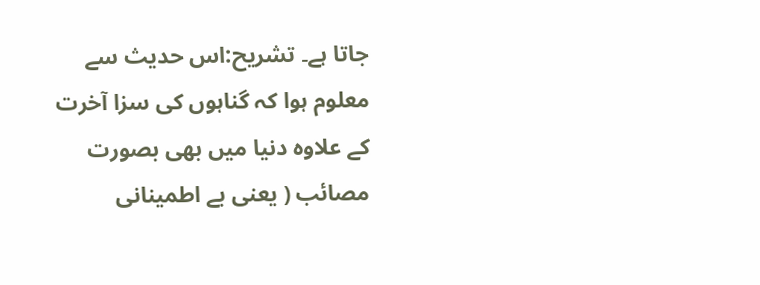جاتا ہے۔ تشریح:اس حدیث سے معلوم ہوا کہ گناہوں کی سزا آخرت کے علاوہ دنیا میں بھی بصورت مصائب ( یعنی بے اطمینانی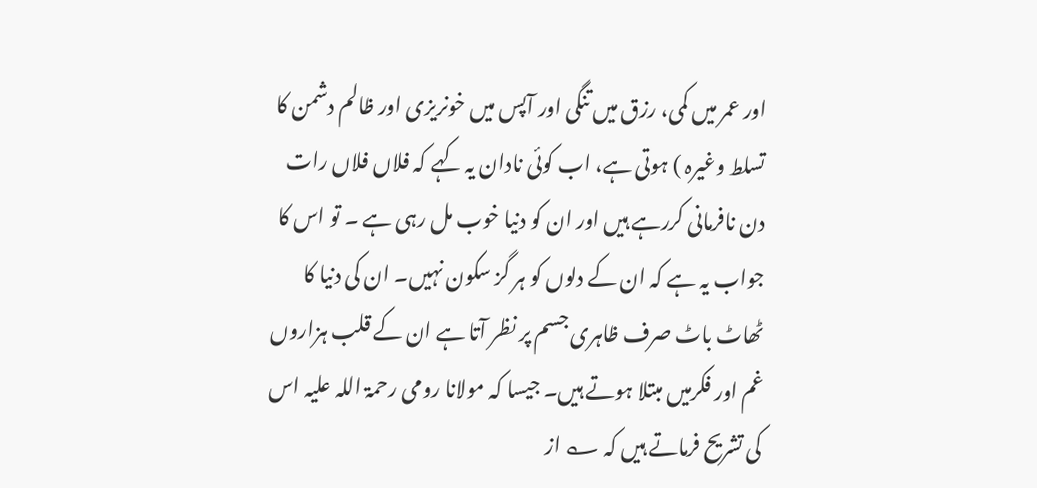اور عمر میں کمی، رزق میں تنگی اور آپس میں خونریزی اور ظالم دشمن کا تسلط وغیرہ ) ہوتی ہے، اب کوئی نادان یہ کہے کہ فلاں فلاں رات دن نافرمانی کررہے ہیں اور ان کو دنیا خوب مل رہی ہے ۔ تو اس کا جواب یہ ہے کہ ان کے دلوں کو ہر گز سکون نہیں۔ ان کی دنیا کا ٹھاٹ باٹ صرف ظاہری جسم پر نظر آتا ہے ان کے قلب ہزاروں غم اور فکرمیں مبتلا ہوتے ہیں۔ جیسا کہ مولانا رومی رحمۃ اللہ علیہ اس کی تشریح فرماتے ہیں کہ ؎ از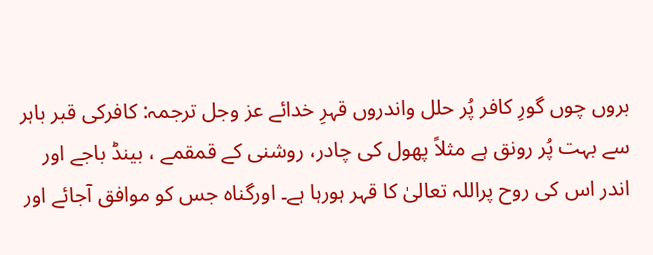بروں چوں گورِ کافر پُر حلل واندروں قہرِ خدائے عز وجل ترجمہ: کافرکی قبر باہر سے بہت پُر رونق ہے مثلاً پھول کی چادر، روشنی کے قمقمے ، بینڈ باجے اور اندر اس کی روح پراللہ تعالیٰ کا قہر ہورہا ہے۔ اورگناہ جس کو موافق آجائے اور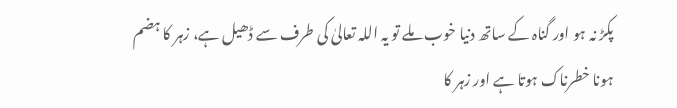پکڑ نہ ہو اور گناہ کے ساتھ دنیا خوب ملے تو یہ اللہ تعالیٰ کی طرف سے ڈھیل ہے، زہر کا ہضم ہونا خطرناک ہوتا ہے اور زہر کا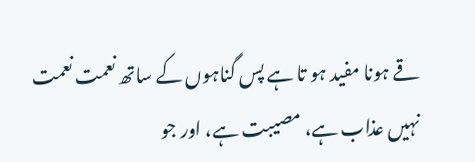قے ہونا مفید ہو تا ہے پس گناہوں کے ساتھ نعمت نعمت نہیں عذاب ہے، مصیبت ہے، اور جو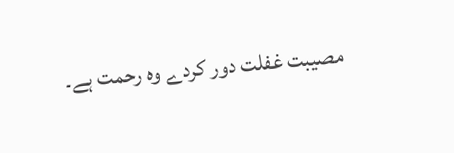مصیبت غفلت دور کردے وہ رحمت ہے۔